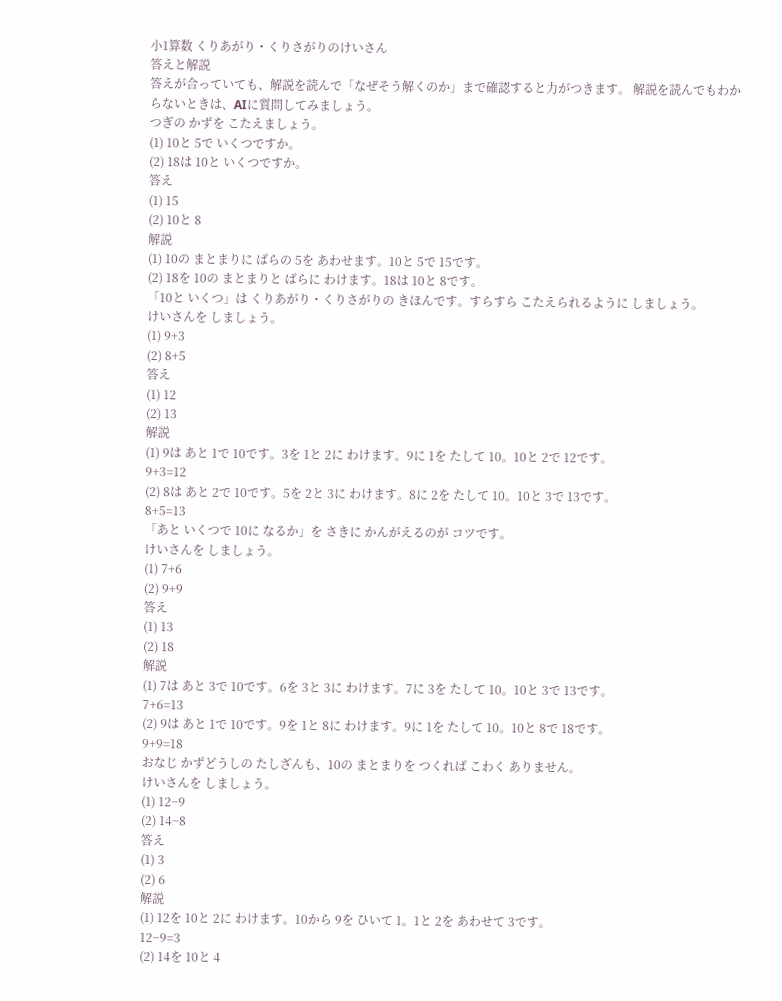小1算数 くりあがり・くりさがりのけいさん
答えと解説
答えが合っていても、解説を読んで「なぜそう解くのか」まで確認すると力がつきます。 解説を読んでもわからないときは、AIに質問してみましょう。
つぎの かずを こたえましょう。
(1) 10と 5で いくつですか。
(2) 18は 10と いくつですか。
答え
(1) 15
(2) 10と 8
解説
(1) 10の まとまりに ばらの 5を あわせます。10と 5で 15です。
(2) 18を 10の まとまりと ばらに わけます。18は 10と 8です。
「10と いくつ」は くりあがり・くりさがりの きほんです。すらすら こたえられるように しましょう。
けいさんを しましょう。
(1) 9+3
(2) 8+5
答え
(1) 12
(2) 13
解説
(1) 9は あと 1で 10です。3を 1と 2に わけます。9に 1を たして 10。10と 2で 12です。
9+3=12
(2) 8は あと 2で 10です。5を 2と 3に わけます。8に 2を たして 10。10と 3で 13です。
8+5=13
「あと いくつで 10に なるか」を さきに かんがえるのが コツです。
けいさんを しましょう。
(1) 7+6
(2) 9+9
答え
(1) 13
(2) 18
解説
(1) 7は あと 3で 10です。6を 3と 3に わけます。7に 3を たして 10。10と 3で 13です。
7+6=13
(2) 9は あと 1で 10です。9を 1と 8に わけます。9に 1を たして 10。10と 8で 18です。
9+9=18
おなじ かずどうしの たしざんも、10の まとまりを つくれば こわく ありません。
けいさんを しましょう。
(1) 12−9
(2) 14−8
答え
(1) 3
(2) 6
解説
(1) 12を 10と 2に わけます。10から 9を ひいて 1。1と 2を あわせて 3です。
12−9=3
(2) 14を 10と 4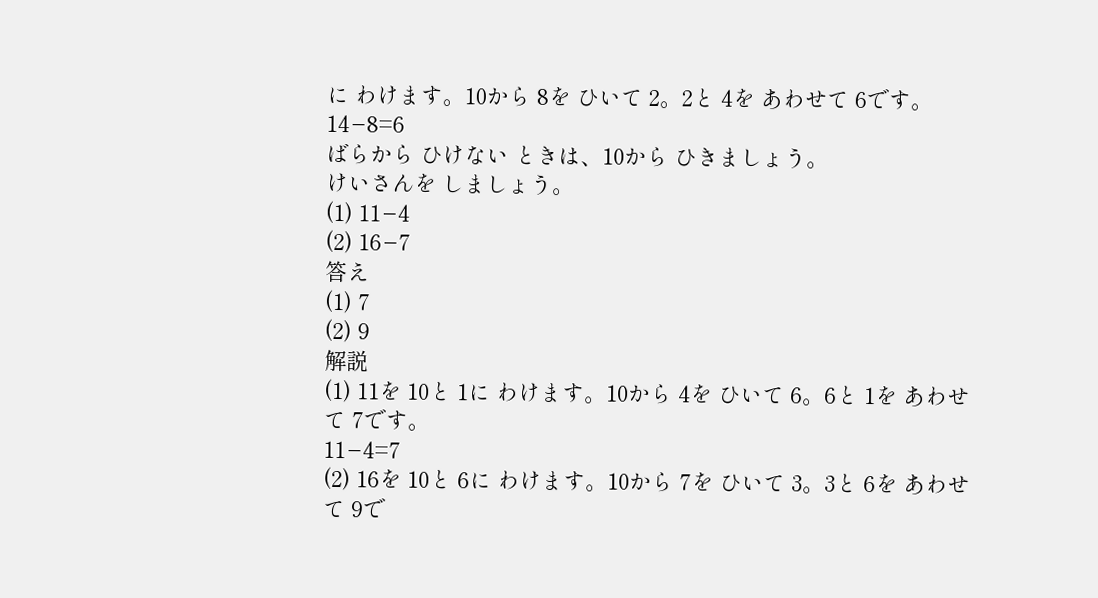に わけます。10から 8を ひいて 2。2と 4を あわせて 6です。
14−8=6
ばらから ひけない ときは、10から ひきましょう。
けいさんを しましょう。
(1) 11−4
(2) 16−7
答え
(1) 7
(2) 9
解説
(1) 11を 10と 1に わけます。10から 4を ひいて 6。6と 1を あわせて 7です。
11−4=7
(2) 16を 10と 6に わけます。10から 7を ひいて 3。3と 6を あわせて 9で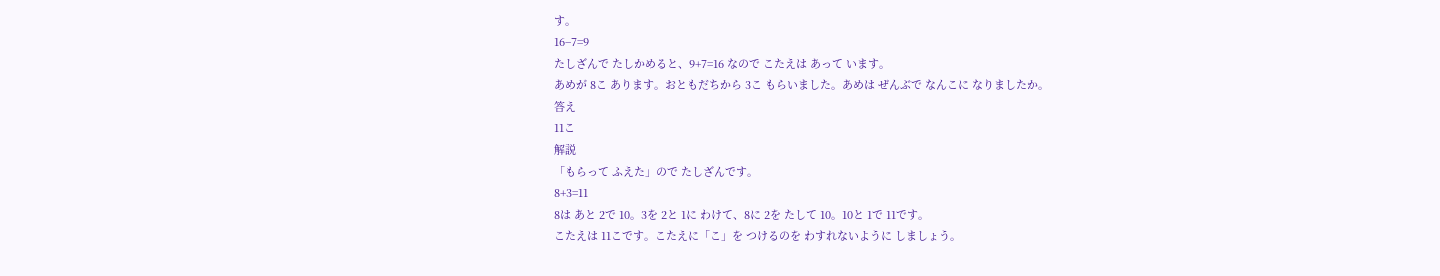す。
16−7=9
たしざんで たしかめると、9+7=16 なので こたえは あって います。
あめが 8こ あります。おともだちから 3こ もらいました。あめは ぜんぶで なんこに なりましたか。
答え
11こ
解説
「もらって ふえた」ので たしざんです。
8+3=11
8は あと 2で 10。3を 2と 1に わけて、8に 2を たして 10。10と 1で 11です。
こたえは 11こです。こたえに「こ」を つけるのを わすれないように しましょう。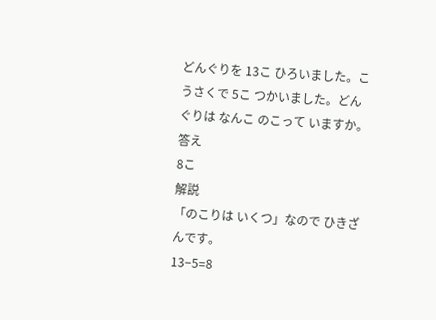どんぐりを 13こ ひろいました。こうさくで 5こ つかいました。どんぐりは なんこ のこって いますか。
答え
8こ
解説
「のこりは いくつ」なので ひきざんです。
13−5=8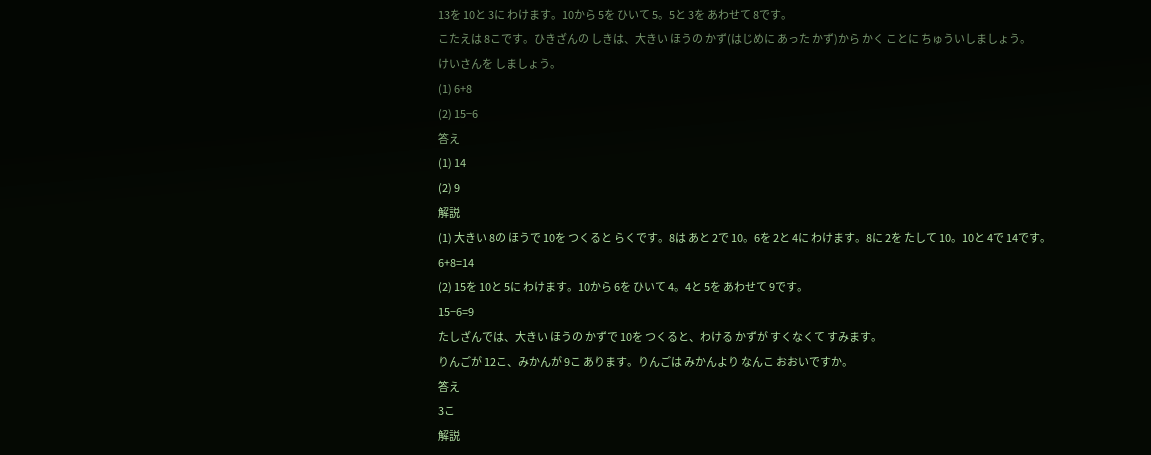13を 10と 3に わけます。10から 5を ひいて 5。5と 3を あわせて 8です。
こたえは 8こです。ひきざんの しきは、大きい ほうの かず(はじめに あった かず)から かく ことに ちゅういしましょう。
けいさんを しましょう。
(1) 6+8
(2) 15−6
答え
(1) 14
(2) 9
解説
(1) 大きい 8の ほうで 10を つくると らくです。8は あと 2で 10。6を 2と 4に わけます。8に 2を たして 10。10と 4で 14です。
6+8=14
(2) 15を 10と 5に わけます。10から 6を ひいて 4。4と 5を あわせて 9です。
15−6=9
たしざんでは、大きい ほうの かずで 10を つくると、わける かずが すくなくて すみます。
りんごが 12こ、みかんが 9こ あります。りんごは みかんより なんこ おおいですか。
答え
3こ
解説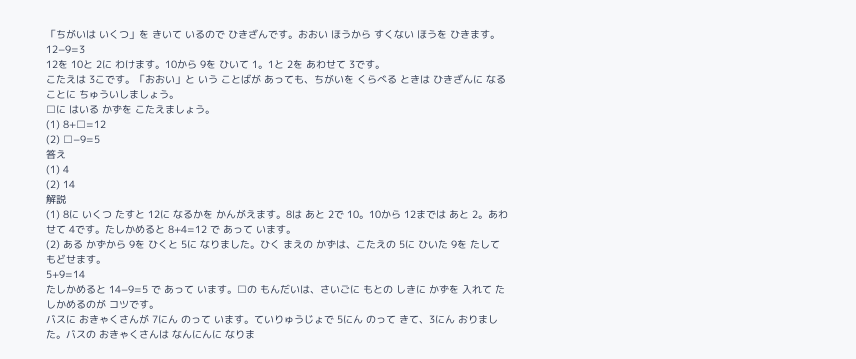「ちがいは いくつ」を きいて いるので ひきざんです。おおい ほうから すくない ほうを ひきます。
12−9=3
12を 10と 2に わけます。10から 9を ひいて 1。1と 2を あわせて 3です。
こたえは 3こです。「おおい」と いう ことばが あっても、ちがいを くらべる ときは ひきざんに なる ことに ちゅういしましょう。
□に はいる かずを こたえましょう。
(1) 8+□=12
(2) □−9=5
答え
(1) 4
(2) 14
解説
(1) 8に いくつ たすと 12に なるかを かんがえます。8は あと 2で 10。10から 12までは あと 2。あわせて 4です。たしかめると 8+4=12 で あって います。
(2) ある かずから 9を ひくと 5に なりました。ひく まえの かずは、こたえの 5に ひいた 9を たして もどせます。
5+9=14
たしかめると 14−9=5 で あって います。□の もんだいは、さいごに もとの しきに かずを 入れて たしかめるのが コツです。
バスに おきゃくさんが 7にん のって います。ていりゅうじょで 5にん のって きて、3にん おりました。バスの おきゃくさんは なんにんに なりま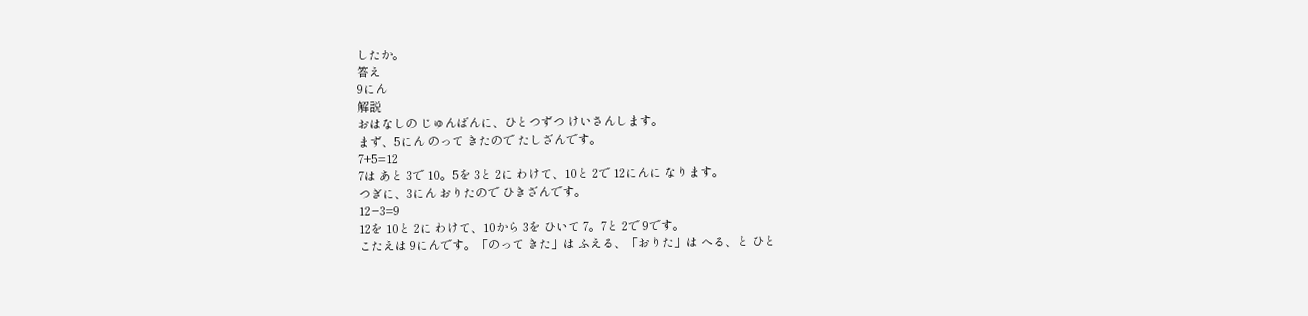したか。
答え
9にん
解説
おはなしの じゅんばんに、ひとつずつ けいさんします。
まず、5にん のって きたので たしざんです。
7+5=12
7は あと 3で 10。5を 3と 2に わけて、10と 2で 12にんに なります。
つぎに、3にん おりたので ひきざんです。
12−3=9
12を 10と 2に わけて、10から 3を ひいて 7。7と 2で 9です。
こたえは 9にんです。「のって きた」は ふえる、「おりた」は へる、と ひと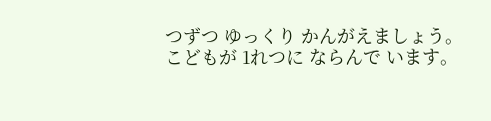つずつ ゆっくり かんがえましょう。
こどもが 1れつに ならんで います。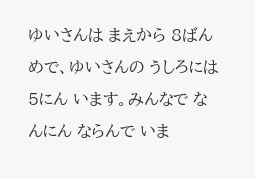ゆいさんは まえから 8ばんめで、ゆいさんの うしろには 5にん います。みんなで なんにん ならんで いま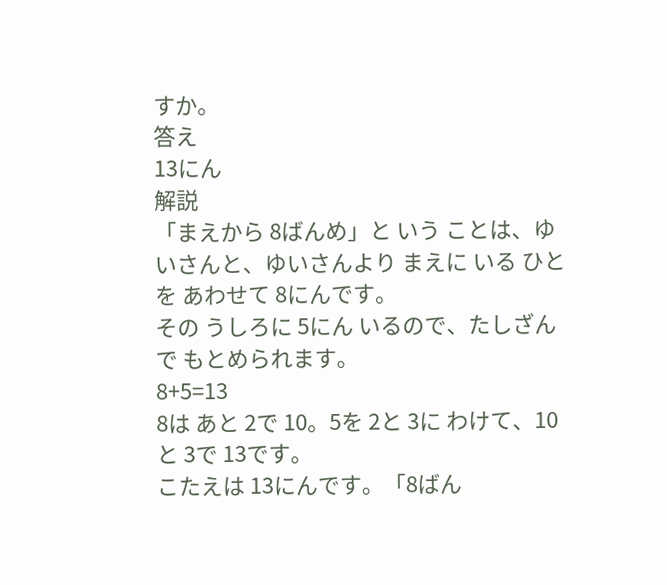すか。
答え
13にん
解説
「まえから 8ばんめ」と いう ことは、ゆいさんと、ゆいさんより まえに いる ひとを あわせて 8にんです。
その うしろに 5にん いるので、たしざんで もとめられます。
8+5=13
8は あと 2で 10。5を 2と 3に わけて、10と 3で 13です。
こたえは 13にんです。「8ばん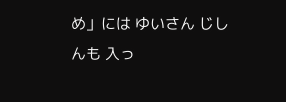め」には ゆいさん じしんも 入っ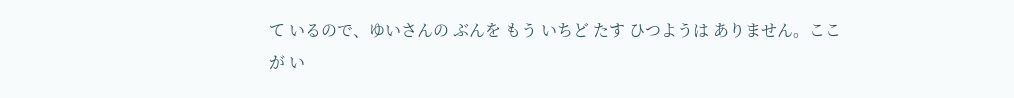て いるので、ゆいさんの ぶんを もう いちど たす ひつようは ありません。ここが い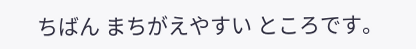ちばん まちがえやすい ところです。